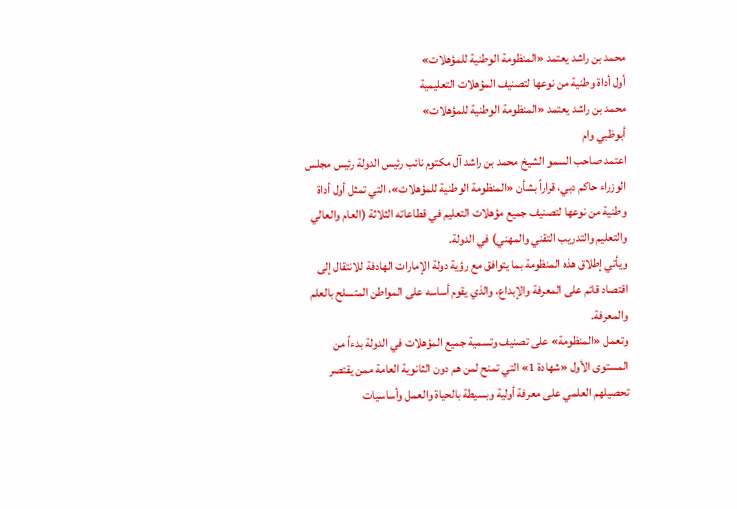محمد بن راشد يعتمد «المنظومة الوطنية للمؤهلات»
أول أداة وطنية من نوعها لتصنيف المؤهلات التعليمية
محمد بن راشد يعتمد «المنظومة الوطنية للمؤهلات»
أبوظبي وام
اعتمد صاحب السمو الشيخ محمد بن راشد آل مكتوم نائب رئيس الدولة رئيس مجلس الوزراء حاكم دبي، قراراً بشأن «المنظومة الوطنية للمؤهلات»، التي تمثل أول أداة وطنية من نوعها لتصنيف جميع مؤهلات التعليم في قطاعاته الثلاثة (العام والعالي والتعليم والتدريب التقني والمهني) في الدولة.
ويأتي إطلاق هذه المنظومة بما يتوافق مع رؤية دولة الإمارات الهادفة للانتقال إلى اقتصاد قائم على المعرفة والإبداع، والذي يقوم أساسه على المواطن المتسلح بالعلم والمعرفة.
وتعمل «المنظومة» على تصنيف وتسمية جميع المؤهلات في الدولة بدءاً من المستوى الأول «شهادة 1» التي تمنح لمن هم دون الثانوية العامة ممن يقتصر تحصيلهم العلمي على معرفة أولية وبسيطة بالحياة والعمل وأساسيات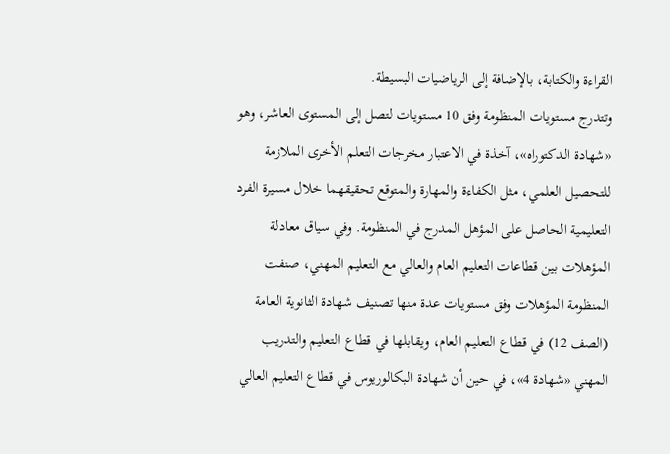القراءة والكتابة، بالإضافة إلى الرياضيات البسيطة.
وتتدرج مستويات المنظومة وفق 10 مستويات لتصل إلى المستوى العاشر، وهو «شهادة الدكتوراه»، آخذة في الاعتبار مخرجات التعلم الأخرى الملازمة للتحصيل العلمي، مثل الكفاءة والمهارة والمتوقع تحقيقهما خلال مسيرة الفرد التعليمية الحاصل على المؤهل المدرج في المنظومة. وفي سياق معادلة المؤهلات بين قطاعات التعليم العام والعالي مع التعليم المهني، صنفت المنظومة المؤهلات وفق مستويات عدة منها تصنيف شهادة الثانوية العامة (الصف 12) في قطاع التعليم العام، ويقابلها في قطاع التعليم والتدريب المهني «شهادة 4»، في حين أن شهادة البكالوريوس في قطاع التعليم العالي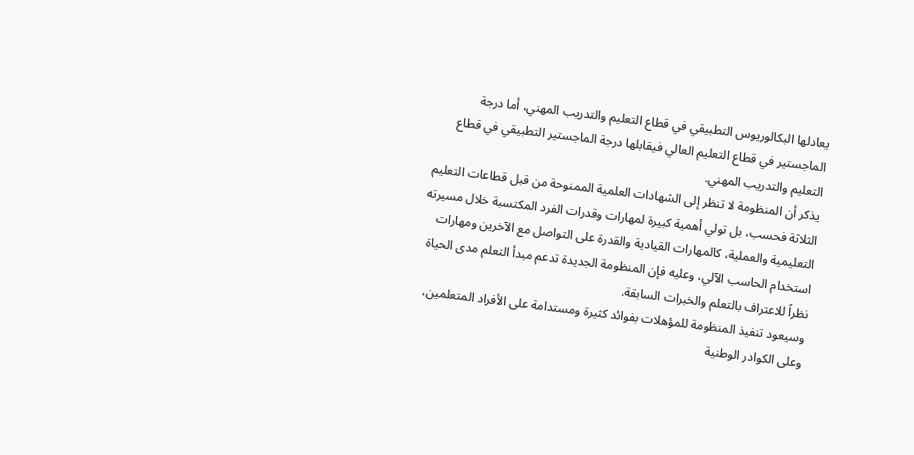يعادلها البكالوريوس التطبيقي في قطاع التعليم والتدريب المهني، أما درجة الماجستير في قطاع التعليم العالي فيقابلها درجة الماجستير التطبيقي في قطاع التعليم والتدريب المهني.
يذكر أن المنظومة لا تنظر إلى الشهادات العلمية الممنوحة من قبل قطاعات التعليم الثلاثة فحسب، بل تولي أهمية كبيرة لمهارات وقدرات الفرد المكتسبة خلال مسيرته التعليمية والعملية، كالمهارات القيادية والقدرة على التواصل مع الآخرين ومهارات استخدام الحاسب الآلي، وعليه فإن المنظومة الجديدة تدعم مبدأ التعلم مدى الحياة نظراً للاعتراف بالتعلم والخبرات السابقة.
وسيعود تنفيذ المنظومة للمؤهلات بفوائد كثيرة ومستدامة على الأفراد المتعلمين، وعلى الكوادر الوطنية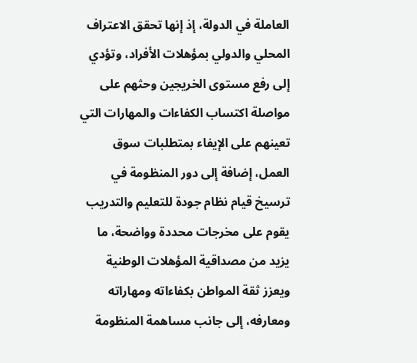العاملة في الدولة، إذ إنها تحقق الاعتراف المحلي والدولي بمؤهلات الأفراد، وتؤدي إلى رفع مستوى الخريجين وحثهم على مواصلة اكتساب الكفاءات والمهارات التي تعينهم على الإيفاء بمتطلبات سوق العمل، إضافة إلى دور المنظومة في ترسيخ قيام نظام جودة للتعليم والتدريب يقوم على مخرجات محددة وواضحة، ما يزيد من مصداقية المؤهلات الوطنية ويعزز ثقة المواطن بكفاءاته ومهاراته ومعارفه، إلى جانب مساهمة المنظومة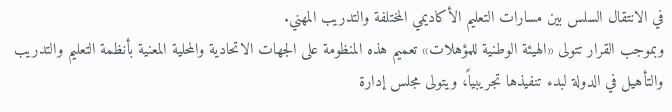في الانتقال السلس بين مسارات التعليم الأكاديمي المختلفة والتدريب المهني.
وبموجب القرار تتولى «الهيئة الوطنية للمؤهلات» تعميم هذه المنظومة على الجهات الاتحادية والمحلية المعنية بأنظمة التعليم والتدريب والتأهيل في الدولة لبدء تنفيذها تجريبياً، ويتولى مجلس إدارة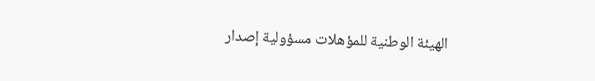الهيئة الوطنية للمؤهلات مسؤولية إصدار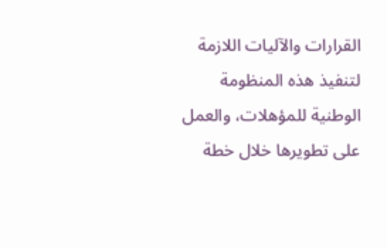القرارات والآليات اللازمة لتنفيذ هذه المنظومة الوطنية للمؤهلات، والعمل على تطويرها خلال خطة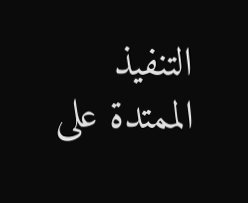التنفيذ الممتدة على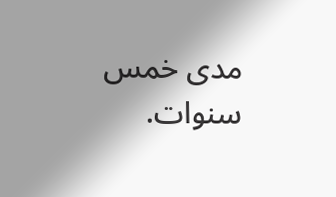مدى خمس سنوات.